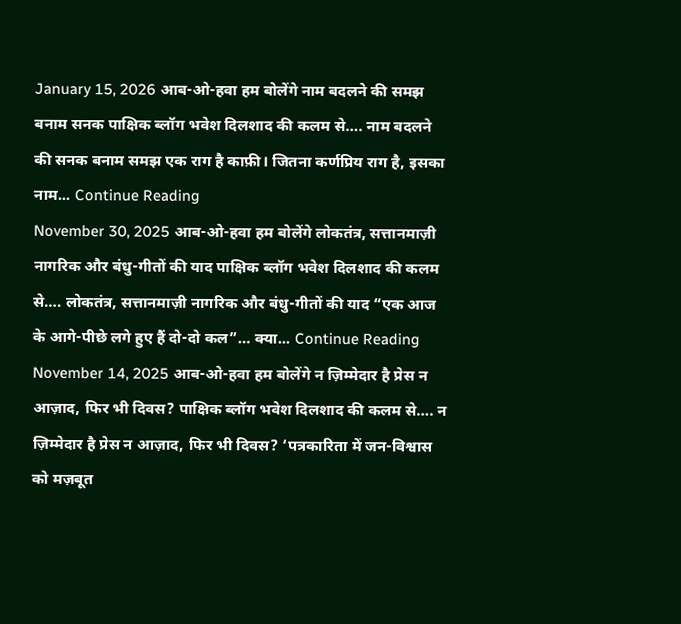January 15, 2026 आब-ओ-हवा हम बोलेंगे नाम बदलने की समझ बनाम सनक पाक्षिक ब्लॉग भवेश दिलशाद की कलम से…. नाम बदलने की सनक बनाम समझ एक राग है काफ़ी। जितना कर्णप्रिय राग है, इसका नाम... Continue Reading
November 30, 2025 आब-ओ-हवा हम बोलेंगे लोकतंत्र, सत्तानमाज़ी नागरिक और बंधु-गीतों की याद पाक्षिक ब्लॉग भवेश दिलशाद की कलम से…. लोकतंत्र, सत्तानमाज़ी नागरिक और बंधु-गीतों की याद “एक आज के आगे-पीछे लगे हुए हैं दो-दो कल”… क्या... Continue Reading
November 14, 2025 आब-ओ-हवा हम बोलेंगे न ज़िम्मेदार है प्रेस न आज़ाद, फिर भी दिवस? पाक्षिक ब्लॉग भवेश दिलशाद की कलम से…. न ज़िम्मेदार है प्रेस न आज़ाद, फिर भी दिवस? ‘पत्रकारिता में जन-विश्वास को मज़बूत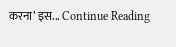करना’ इस... Continue Reading